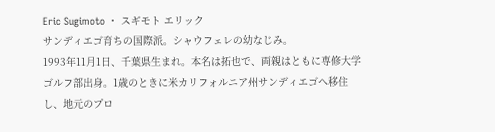Eric Sugimoto ・ スギモト エリック
サンディエゴ育ちの国際派。シャウフェレの幼なじみ。
1993年11月1日、千葉県生まれ。本名は拓也で、両親はともに専修大学ゴルフ部出身。1歳のときに米カリフォルニア州サンディエゴへ移住し、地元のプロ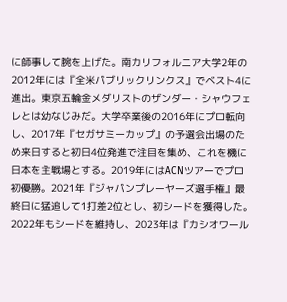に師事して腕を上げた。南カリフォルニア大学2年の2012年には『全米パブリックリンクス』でベスト4に進出。東京五輪金メダリストのザンダー・シャウフェレとは幼なじみだ。大学卒業後の2016年にプロ転向し、2017年『セガサミーカップ』の予選会出場のため来日すると初日4位発進で注目を集め、これを機に日本を主戦場とする。2019年にはACNツアーでプロ初優勝。2021年『ジャパンプレーヤーズ選手権』最終日に猛追して1打差2位とし、初シードを獲得した。2022年もシードを維持し、2023年は『カシオワール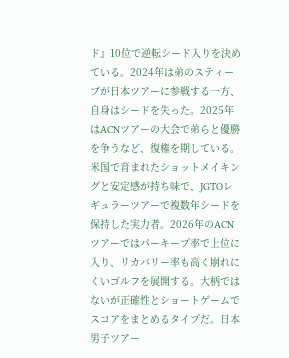ド』10位で逆転シード入りを決めている。2024年は弟のスティーブが日本ツアーに参戦する一方、自身はシードを失った。2025年はACNツアーの大会で弟らと優勝を争うなど、復権を期している。
米国で育まれたショットメイキングと安定感が持ち味で、JGTOレギュラーツアーで複数年シードを保持した実力者。2026年のACNツアーではパーキープ率で上位に入り、リカバリー率も高く崩れにくいゴルフを展開する。大柄ではないが正確性とショートゲームでスコアをまとめるタイプだ。日本男子ツアー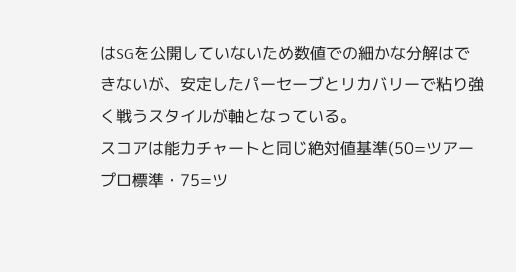はSGを公開していないため数値での細かな分解はできないが、安定したパーセーブとリカバリーで粘り強く戦うスタイルが軸となっている。
スコアは能力チャートと同じ絶対値基準(50=ツアープロ標準・75=ツ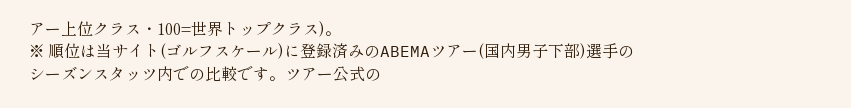アー上位クラス・100=世界トップクラス)。
※ 順位は当サイト(ゴルフスケール)に登録済みのABEMAツアー(国内男子下部)選手のシーズンスタッツ内での比較です。ツアー公式の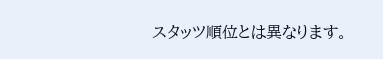スタッツ順位とは異なります。